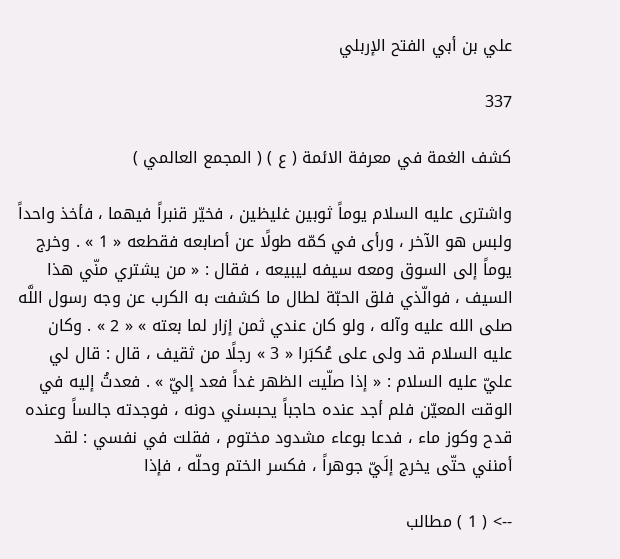علي بن أبي الفتح الإربلي

337

كشف الغمة في معرفة الائمة ( ع ) ( المجمع العالمي )

واشترى عليه السلام يوماً ثوبين غليظين ، فخيّر قنبراً فيهما ، فأخذ واحداً ولبس هو الآخر ، ورأى في كمّه طولًا عن أصابعه فقطعه « 1 » . وخرج يوماً إلى السوق ومعه سيفه ليبيعه ، فقال : « من يشتري منّي هذا السيف ، فوالّذي فلق الحبّة لطال ما كشفت به الكرب عن وجه رسول اللَّه صلى الله عليه وآله ، ولو كان عندي ثمن إزار لما بعته » « 2 » . وكان عليه السلام قد ولى على عُكبَرا « 3 » رجلًا من ثقيف ، قال : قال لي عليّ عليه السلام : « إذا صلّيت الظهر غداً فعد إليّ » . فعدتُ إليه في الوقت المعيّن فلم أجد عنده حاجباً يحبسني دونه ، فوجدته جالساً وعنده قدح وكوز ماء ، فدعا بوعاء مشدود مختوم ، فقلت في نفسي : لقد أمنني حتّى يخرج إلَيّ جوهراً ، فكسر الختم وحلّه ، فإذا

--> ( 1 ) مطالب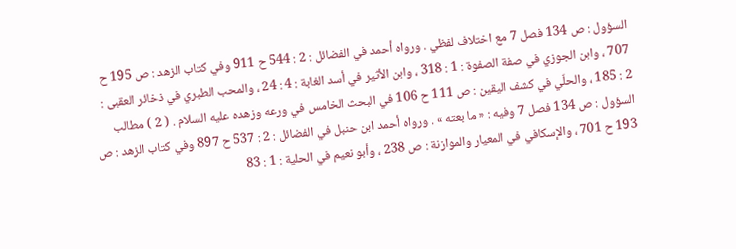السؤول : ص 134 فصل 7 مع اختلاف لفظي . ورواه أحمد في الفضائل : 2 : 544 ح 911 وفي كتاب الزهد : ص 195 ح 707 ، وابن الجوزي في صفة الصفوة : 1 : 318 ، وابن الأثير في أسد الغابة : 4 : 24 ، والمحب الطبري في ذخائر العقبى : 2 : 185 ، والحلّي في كشف اليقين : ص 111 ح 106 في البحث الخامس في ورعه وزهده عليه السلام . ( 2 ) مطالب السؤول : ص 134 فصل 7 وفيه : « ما بعته » . ورواه أحمد ابن حنبل في الفضائل : 2 : 537 ح 897 وفي كتاب الزهد : ص 193 ح 701 ، والإسكافي في المعيار والموازنة : ص 238 ، وأبو نعيم في الحلية : 1 : 83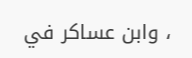، وابن عساكر في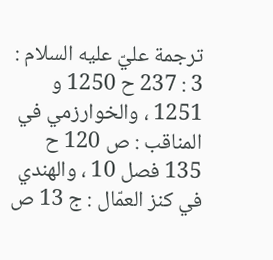ترجمة عليّ عليه السلام : 3 : 237 ح 1250 و 1251 ، والخوارزمي في المناقب : ص 120 ح 135 فصل 10 ، والهندي في كنز العمّال : ج 13 ص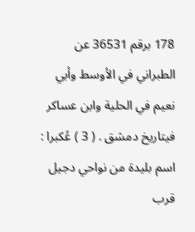178 برقم 36531 عن الطبراني في الأوسط وأبي نعيم في الحلية وابن عساكر فيتاريخ دمشق . ( 3 ) عُكبرا : اسم بليدة من نواحي دجيل قرب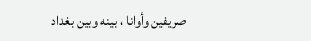صريفين وأوانا ، بينه وبين بغداد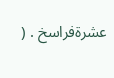عشرةفراسخ . (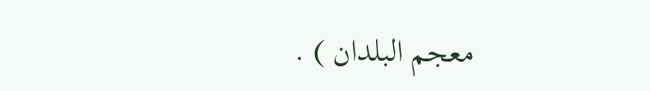معجم البلدان ) .